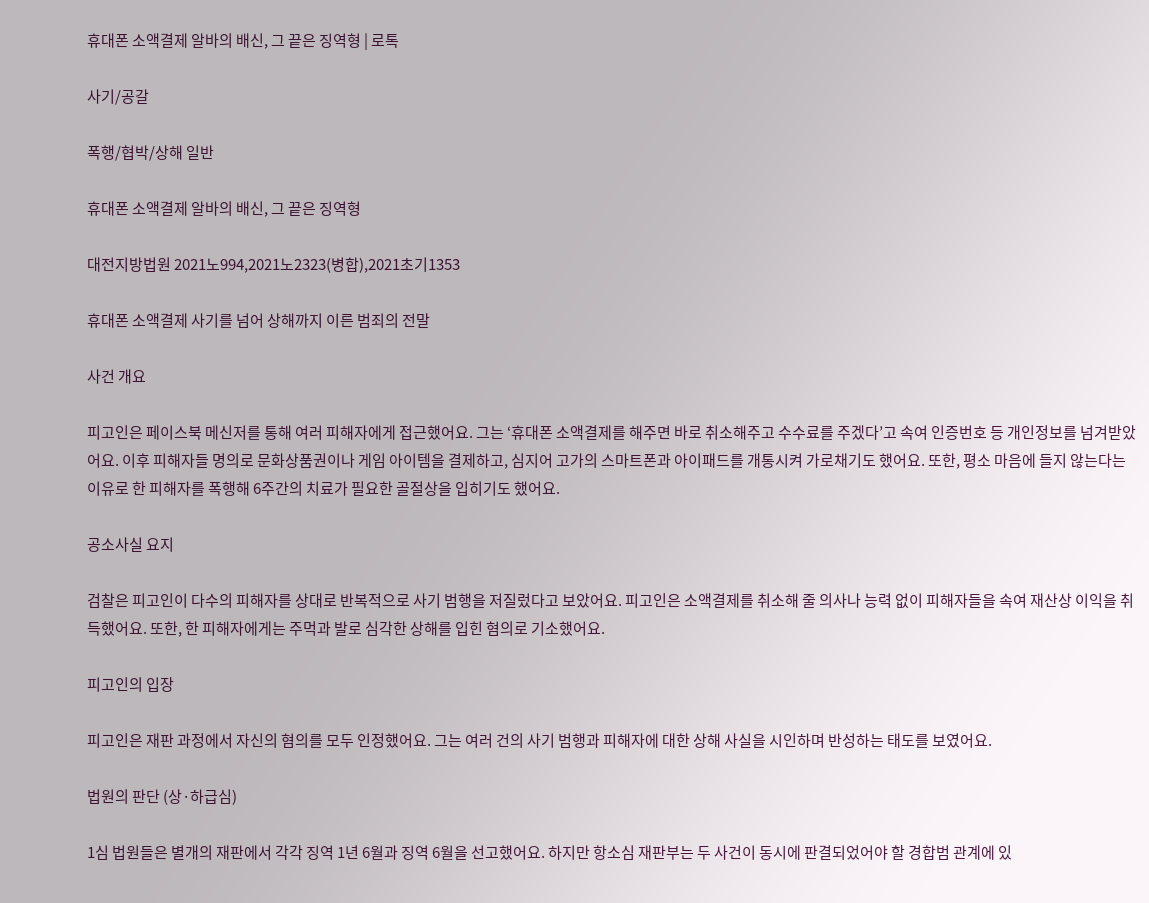휴대폰 소액결제 알바의 배신, 그 끝은 징역형 | 로톡

사기/공갈

폭행/협박/상해 일반

휴대폰 소액결제 알바의 배신, 그 끝은 징역형

대전지방법원 2021노994,2021노2323(병합),2021초기1353

휴대폰 소액결제 사기를 넘어 상해까지 이른 범죄의 전말

사건 개요

피고인은 페이스북 메신저를 통해 여러 피해자에게 접근했어요. 그는 ‘휴대폰 소액결제를 해주면 바로 취소해주고 수수료를 주겠다’고 속여 인증번호 등 개인정보를 넘겨받았어요. 이후 피해자들 명의로 문화상품권이나 게임 아이템을 결제하고, 심지어 고가의 스마트폰과 아이패드를 개통시켜 가로채기도 했어요. 또한, 평소 마음에 들지 않는다는 이유로 한 피해자를 폭행해 6주간의 치료가 필요한 골절상을 입히기도 했어요.

공소사실 요지

검찰은 피고인이 다수의 피해자를 상대로 반복적으로 사기 범행을 저질렀다고 보았어요. 피고인은 소액결제를 취소해 줄 의사나 능력 없이 피해자들을 속여 재산상 이익을 취득했어요. 또한, 한 피해자에게는 주먹과 발로 심각한 상해를 입힌 혐의로 기소했어요.

피고인의 입장

피고인은 재판 과정에서 자신의 혐의를 모두 인정했어요. 그는 여러 건의 사기 범행과 피해자에 대한 상해 사실을 시인하며 반성하는 태도를 보였어요.

법원의 판단 (상·하급심)

1심 법원들은 별개의 재판에서 각각 징역 1년 6월과 징역 6월을 선고했어요. 하지만 항소심 재판부는 두 사건이 동시에 판결되었어야 할 경합범 관계에 있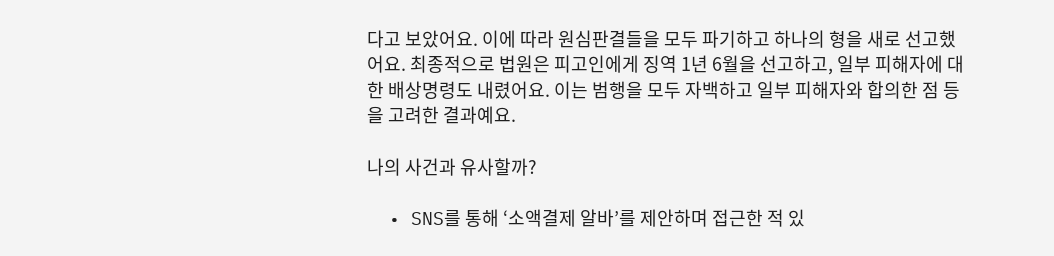다고 보았어요. 이에 따라 원심판결들을 모두 파기하고 하나의 형을 새로 선고했어요. 최종적으로 법원은 피고인에게 징역 1년 6월을 선고하고, 일부 피해자에 대한 배상명령도 내렸어요. 이는 범행을 모두 자백하고 일부 피해자와 합의한 점 등을 고려한 결과예요.

나의 사건과 유사할까?

  • SNS를 통해 ‘소액결제 알바’를 제안하며 접근한 적 있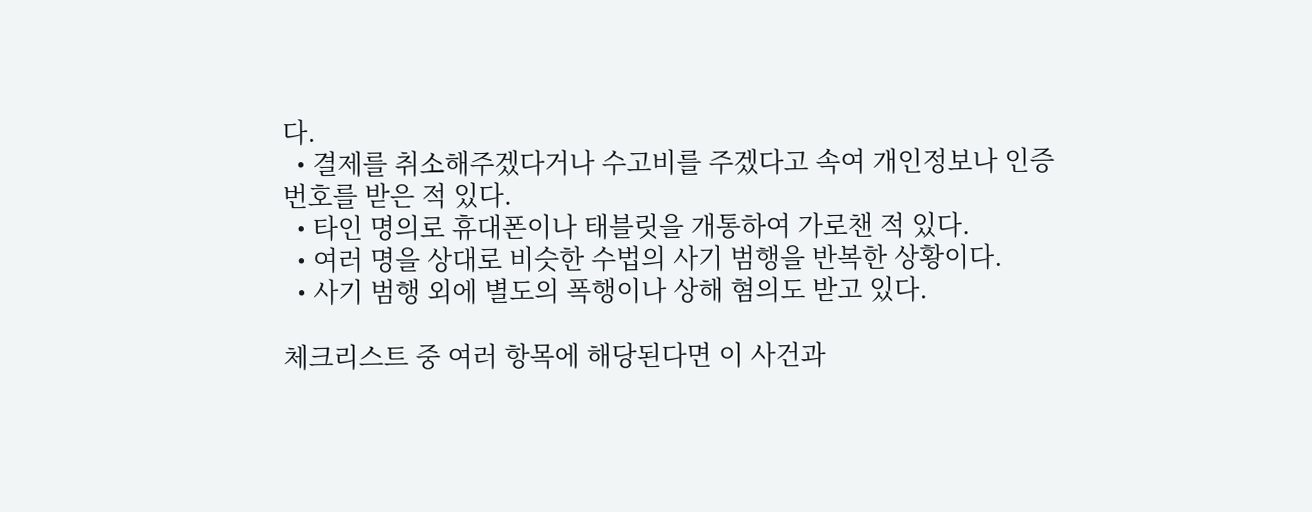다.
  • 결제를 취소해주겠다거나 수고비를 주겠다고 속여 개인정보나 인증번호를 받은 적 있다.
  • 타인 명의로 휴대폰이나 태블릿을 개통하여 가로챈 적 있다.
  • 여러 명을 상대로 비슷한 수법의 사기 범행을 반복한 상황이다.
  • 사기 범행 외에 별도의 폭행이나 상해 혐의도 받고 있다.

체크리스트 중 여러 항목에 해당된다면 이 사건과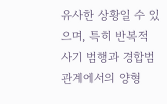유사한 상황일 수 있으며, 특히 반복적 사기 범행과 경합범 관계에서의 양형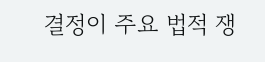결정이 주요 법적 쟁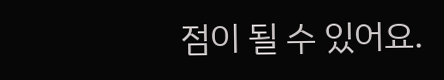점이 될 수 있어요.